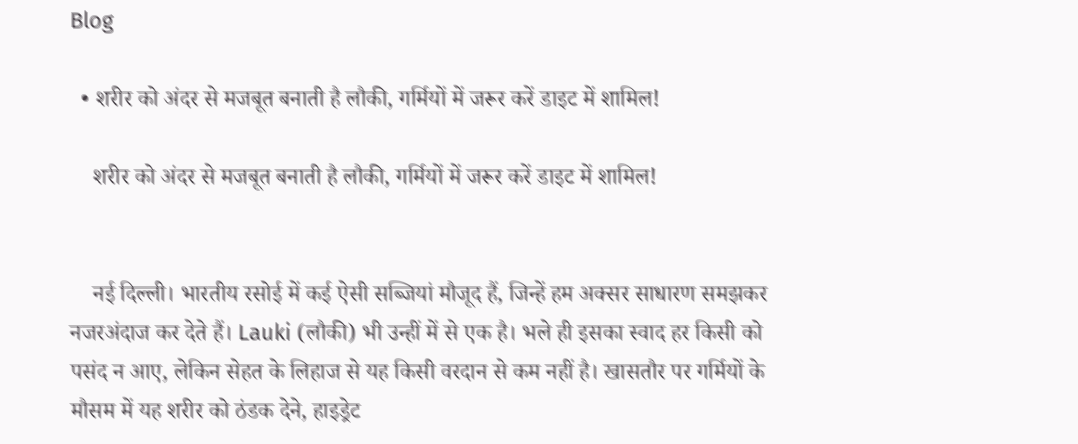Blog

  • शरीर को अंदर से मजबूत बनाती है लौकी, गर्मियों में जरूर करें डाइट में शामिल!

    शरीर को अंदर से मजबूत बनाती है लौकी, गर्मियों में जरूर करें डाइट में शामिल!


    नई दिल्ली। भारतीय रसोई में कई ऐसी सब्जियां मौजूद हैं, जिन्हें हम अक्सर साधारण समझकर नजरअंदाज कर देते हैं। Lauki (लौकी) भी उन्हीं में से एक है। भले ही इसका स्वाद हर किसी को पसंद न आए, लेकिन सेहत के लिहाज से यह किसी वरदान से कम नहीं है। खासतौर पर गर्मियों के मौसम में यह शरीर को ठंडक देने, हाइड्रेट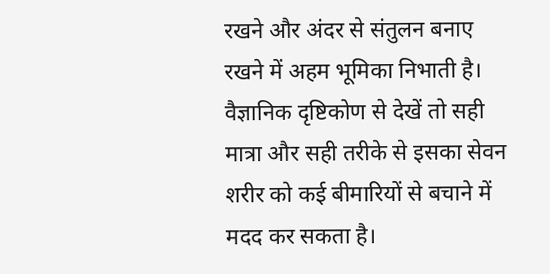रखने और अंदर से संतुलन बनाए रखने में अहम भूमिका निभाती है। वैज्ञानिक दृष्टिकोण से देखें तो सही मात्रा और सही तरीके से इसका सेवन शरीर को कई बीमारियों से बचाने में मदद कर सकता है।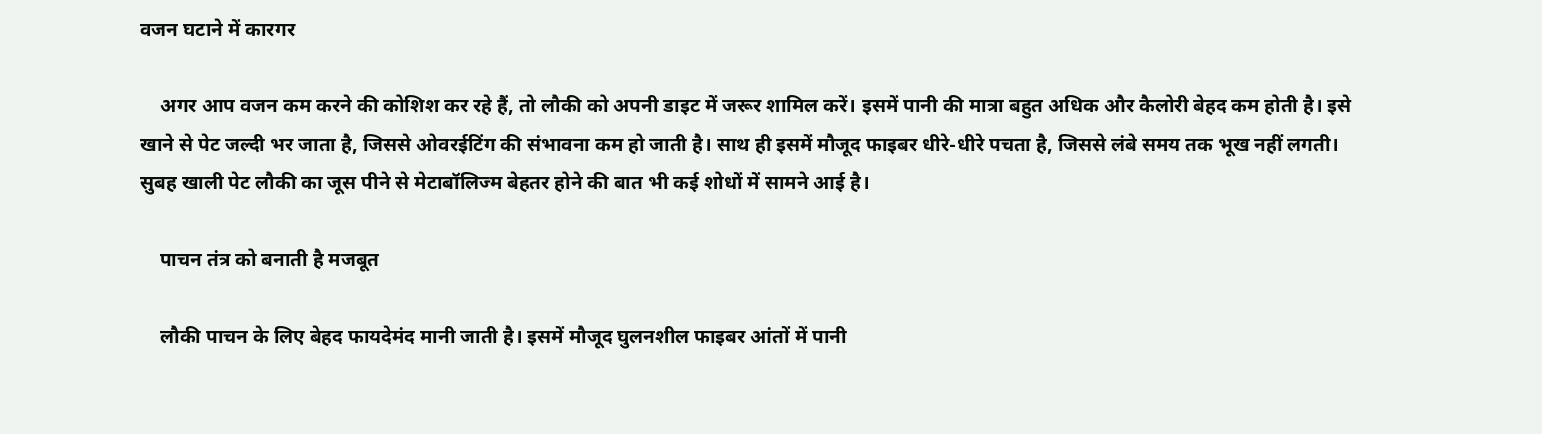वजन घटाने में कारगर

    अगर आप वजन कम करने की कोशिश कर रहे हैं, तो लौकी को अपनी डाइट में जरूर शामिल करें। इसमें पानी की मात्रा बहुत अधिक और कैलोरी बेहद कम होती है। इसे खाने से पेट जल्दी भर जाता है, जिससे ओवरईटिंग की संभावना कम हो जाती है। साथ ही इसमें मौजूद फाइबर धीरे-धीरे पचता है, जिससे लंबे समय तक भूख नहीं लगती। सुबह खाली पेट लौकी का जूस पीने से मेटाबॉलिज्म बेहतर होने की बात भी कई शोधों में सामने आई है।

    पाचन तंत्र को बनाती है मजबूत

    लौकी पाचन के लिए बेहद फायदेमंद मानी जाती है। इसमें मौजूद घुलनशील फाइबर आंतों में पानी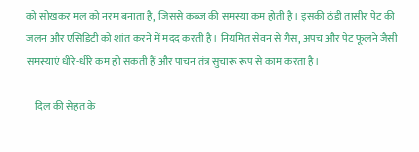को सोखकर मल को नरम बनाता है, जिससे कब्ज की समस्या कम होती है। इसकी ठंडी तासीर पेट की जलन और एसिडिटी को शांत करने में मदद करती है। नियमित सेवन से गैस, अपच और पेट फूलने जैसी समस्याएं धीरे-धीरे कम हो सकती हैं और पाचन तंत्र सुचारू रूप से काम करता है।

    दिल की सेहत के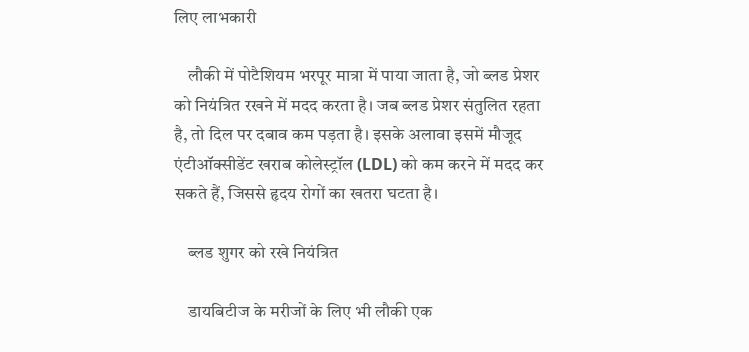लिए लाभकारी

    लौकी में पोटैशियम भरपूर मात्रा में पाया जाता है, जो ब्लड प्रेशर को नियंत्रित रखने में मदद करता है। जब ब्लड प्रेशर संतुलित रहता है, तो दिल पर दबाव कम पड़ता है। इसके अलावा इसमें मौजूद एंटीऑक्सीडेंट खराब कोलेस्ट्रॉल (LDL) को कम करने में मदद कर सकते हैं, जिससे हृदय रोगों का खतरा घटता है।

    ब्लड शुगर को रखे नियंत्रित

    डायबिटीज के मरीजों के लिए भी लौकी एक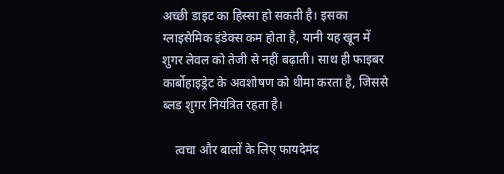अच्छी डाइट का हिस्सा हो सकती है। इसका ग्लाइसेमिक इंडेक्स कम होता है, यानी यह खून में शुगर लेवल को तेजी से नहीं बढ़ाती। साथ ही फाइबर कार्बोहाइड्रेट के अवशोषण को धीमा करता है, जिससे ब्लड शुगर नियंत्रित रहता है।

    त्वचा और बालों के लिए फायदेमंद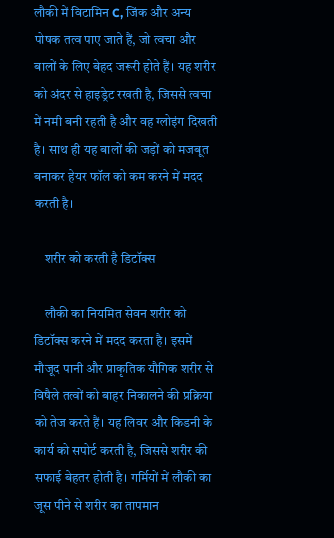लौकी में विटामिन C, जिंक और अन्य पोषक तत्व पाए जाते हैं, जो त्वचा और बालों के लिए बेहद जरूरी होते हैं। यह शरीर को अंदर से हाइड्रेट रखती है, जिससे त्वचा में नमी बनी रहती है और वह ग्लोइंग दिखती है। साथ ही यह बालों की जड़ों को मजबूत बनाकर हेयर फॉल को कम करने में मदद करती है।

    शरीर को करती है डिटॉक्स

    लौकी का नियमित सेवन शरीर को डिटॉक्स करने में मदद करता है। इसमें मौजूद पानी और प्राकृतिक यौगिक शरीर से विषैले तत्वों को बाहर निकालने की प्रक्रिया को तेज करते हैं। यह लिवर और किडनी के कार्य को सपोर्ट करती है, जिससे शरीर की सफाई बेहतर होती है। गर्मियों में लौकी का जूस पीने से शरीर का तापमान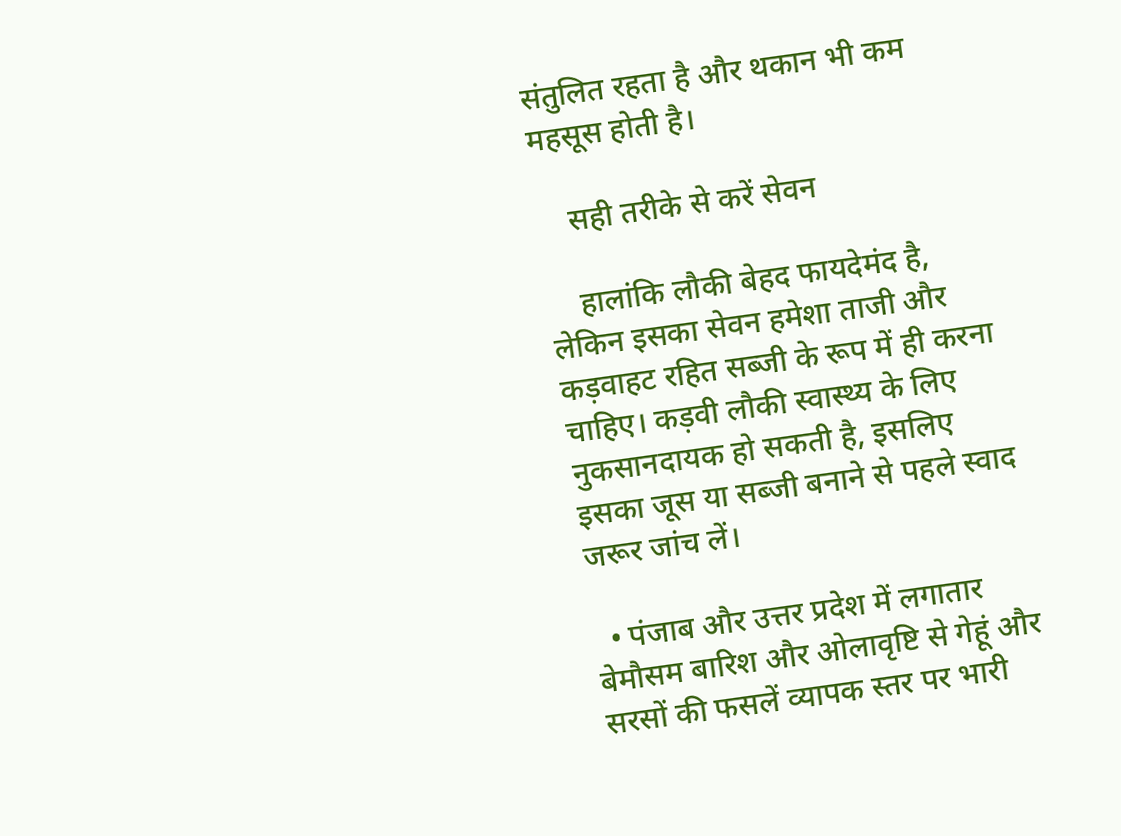संतुलित रहता है और थकान भी कम महसूस होती है।

    सही तरीके से करें सेवन

    हालांकि लौकी बेहद फायदेमंद है, लेकिन इसका सेवन हमेशा ताजी और कड़वाहट रहित सब्जी के रूप में ही करना चाहिए। कड़वी लौकी स्वास्थ्य के लिए नुकसानदायक हो सकती है, इसलिए इसका जूस या सब्जी बनाने से पहले स्वाद जरूर जांच लें।

  • पंजाब और उत्तर प्रदेश में लगातार बेमौसम बारिश और ओलावृष्टि से गेहूं और सरसों की फसलें व्यापक स्तर पर भारी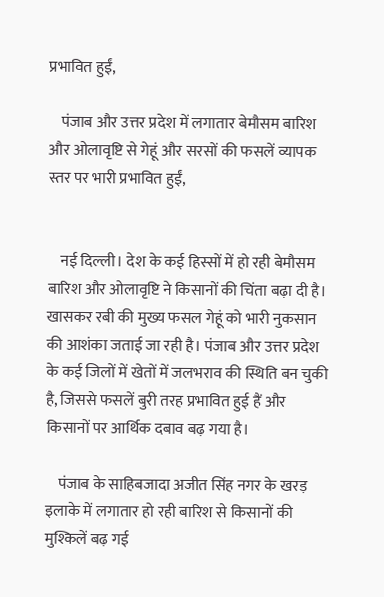प्रभावित हुईं,

    पंजाब और उत्तर प्रदेश में लगातार बेमौसम बारिश और ओलावृष्टि से गेहूं और सरसों की फसलें व्यापक स्तर पर भारी प्रभावित हुईं,


    नई दिल्ली। देश के कई हिस्सों में हो रही बेमौसम बारिश और ओलावृष्टि ने किसानों की चिंता बढ़ा दी है। खासकर रबी की मुख्य फसल गेहूं को भारी नुकसान की आशंका जताई जा रही है। पंजाब और उत्तर प्रदेश के कई जिलों में खेतों में जलभराव की स्थिति बन चुकी है, जिससे फसलें बुरी तरह प्रभावित हुई हैं और किसानों पर आर्थिक दबाव बढ़ गया है।

    पंजाब के साहिबजादा अजीत सिंह नगर के खरड़ इलाके में लगातार हो रही बारिश से किसानों की मुश्किलें बढ़ गई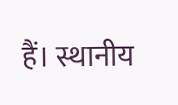हैं। स्थानीय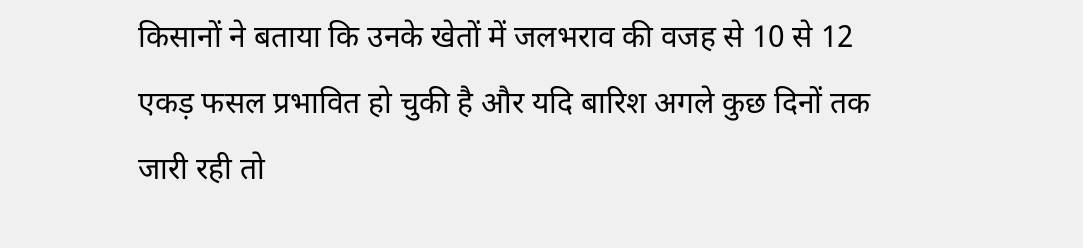किसानों ने बताया कि उनके खेतों में जलभराव की वजह से 10 से 12 एकड़ फसल प्रभावित हो चुकी है और यदि बारिश अगले कुछ दिनों तक जारी रही तो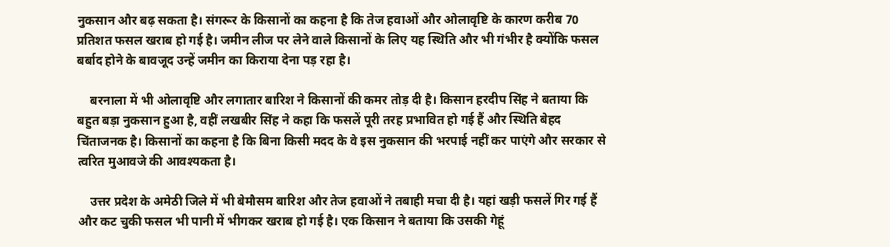नुकसान और बढ़ सकता है। संगरूर के किसानों का कहना है कि तेज हवाओं और ओलावृष्टि के कारण करीब 70 प्रतिशत फसल खराब हो गई है। जमीन लीज पर लेने वाले किसानों के लिए यह स्थिति और भी गंभीर है क्योंकि फसल बर्बाद होने के बावजूद उन्हें जमीन का किराया देना पड़ रहा है।

    बरनाला में भी ओलावृष्टि और लगातार बारिश ने किसानों की कमर तोड़ दी है। किसान हरदीप सिंह ने बताया कि बहुत बड़ा नुकसान हुआ है, वहीं लखबीर सिंह ने कहा कि फसलें पूरी तरह प्रभावित हो गई हैं और स्थिति बेहद चिंताजनक है। किसानों का कहना है कि बिना किसी मदद के वे इस नुकसान की भरपाई नहीं कर पाएंगे और सरकार से त्वरित मुआवजे की आवश्यकता है।

    उत्तर प्रदेश के अमेठी जिले में भी बेमौसम बारिश और तेज हवाओं ने तबाही मचा दी है। यहां खड़ी फसलें गिर गई हैं और कट चुकी फसल भी पानी में भीगकर खराब हो गई है। एक किसान ने बताया कि उसकी गेहूं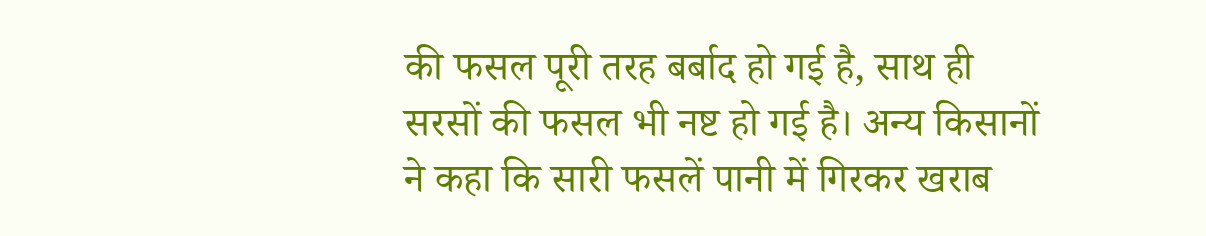की फसल पूरी तरह बर्बाद हो गई है, साथ ही सरसों की फसल भी नष्ट हो गई है। अन्य किसानों ने कहा कि सारी फसलें पानी में गिरकर खराब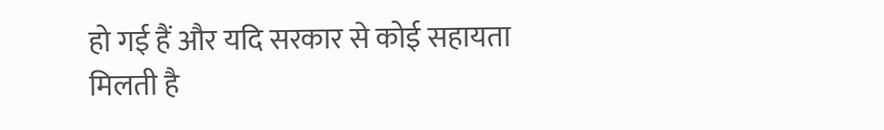हो गई हैं और यदि सरकार से कोई सहायता मिलती है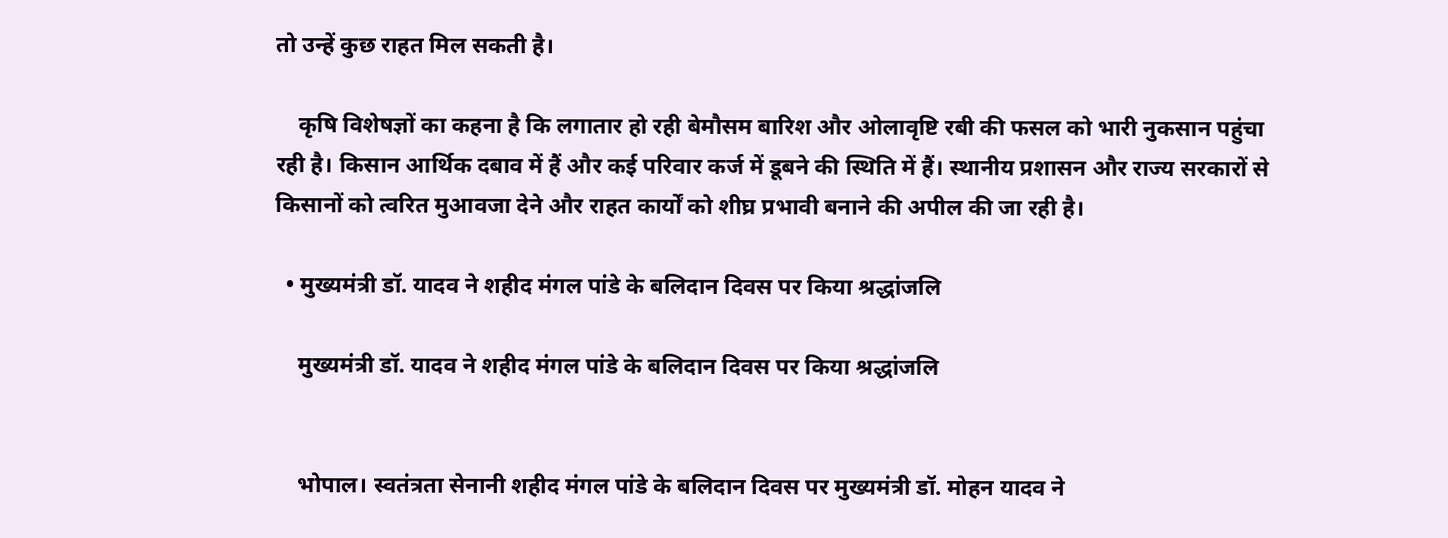तो उन्हें कुछ राहत मिल सकती है।

    कृषि विशेषज्ञों का कहना है कि लगातार हो रही बेमौसम बारिश और ओलावृष्टि रबी की फसल को भारी नुकसान पहुंचा रही है। किसान आर्थिक दबाव में हैं और कई परिवार कर्ज में डूबने की स्थिति में हैं। स्थानीय प्रशासन और राज्य सरकारों से किसानों को त्वरित मुआवजा देने और राहत कार्यों को शीघ्र प्रभावी बनाने की अपील की जा रही है।

  • मुख्यमंत्री डॉ. यादव ने शहीद मंगल पांडे के बलिदान दिवस पर किया श्रद्धांजलि

    मुख्यमंत्री डॉ. यादव ने शहीद मंगल पांडे के बलिदान दिवस पर किया श्रद्धांजलि


    भोपाल। स्वतंत्रता सेनानी शहीद मंगल पांडे के बलिदान दिवस पर मुख्यमंत्री डॉ. मोहन यादव ने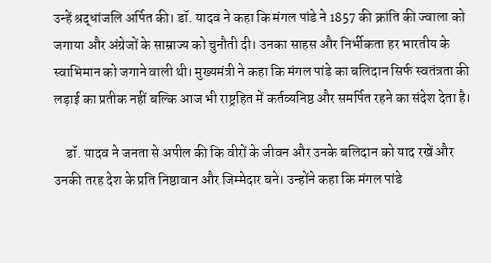उन्हें श्रद्धांजलि अर्पित की। डॉ. यादव ने कहा कि मंगल पांडे ने 1857 की क्रांति की ज्वाला को जगाया और अंग्रेजों के साम्राज्य को चुनौती दी। उनका साहस और निर्भीकता हर भारतीय के स्वाभिमान को जगाने वाली थी। मुख्यमंत्री ने कहा कि मंगल पांडे का बलिदान सिर्फ स्वतंत्रता की लड़ाई का प्रतीक नहीं बल्कि आज भी राष्ट्रहित में कर्तव्यनिष्ठ और समर्पित रहने का संदेश देता है।

    डॉ. यादव ने जनता से अपील की कि वीरों के जीवन और उनके बलिदान को याद रखें और उनकी तरह देश के प्रति निष्ठावान और जिम्मेदार बने। उन्होंने कहा कि मंगल पांडे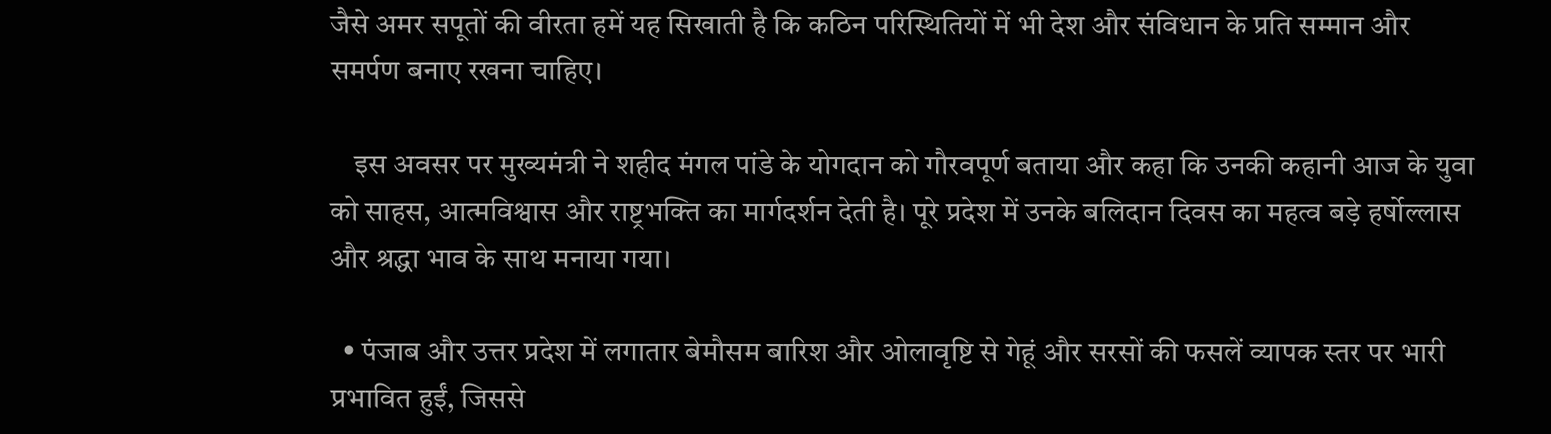जैसे अमर सपूतों की वीरता हमें यह सिखाती है कि कठिन परिस्थितियों में भी देश और संविधान के प्रति सम्मान और समर्पण बनाए रखना चाहिए।

    इस अवसर पर मुख्यमंत्री ने शहीद मंगल पांडे के योगदान को गौरवपूर्ण बताया और कहा कि उनकी कहानी आज के युवा को साहस, आत्मविश्वास और राष्ट्रभक्ति का मार्गदर्शन देती है। पूरे प्रदेश में उनके बलिदान दिवस का महत्व बड़े हर्षोल्लास और श्रद्धा भाव के साथ मनाया गया।

  • पंजाब और उत्तर प्रदेश में लगातार बेमौसम बारिश और ओलावृष्टि से गेहूं और सरसों की फसलें व्यापक स्तर पर भारी प्रभावित हुईं, जिससे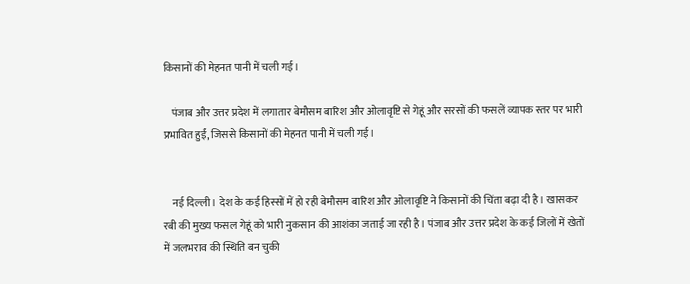किसानों की मेहनत पानी में चली गई।

    पंजाब और उत्तर प्रदेश में लगातार बेमौसम बारिश और ओलावृष्टि से गेहूं और सरसों की फसलें व्यापक स्तर पर भारी प्रभावित हुईं, जिससे किसानों की मेहनत पानी में चली गई।


    नई दिल्ली। देश के कई हिस्सों में हो रही बेमौसम बारिश और ओलावृष्टि ने किसानों की चिंता बढ़ा दी है। खासकर रबी की मुख्य फसल गेहूं को भारी नुकसान की आशंका जताई जा रही है। पंजाब और उत्तर प्रदेश के कई जिलों में खेतों में जलभराव की स्थिति बन चुकी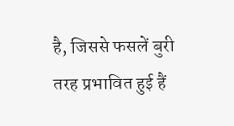है, जिससे फसलें बुरी तरह प्रभावित हुई हैं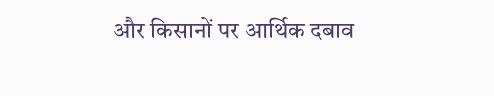और किसानों पर आर्थिक दबाव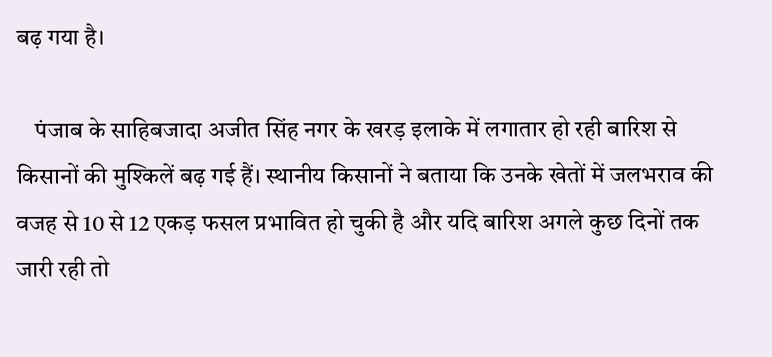बढ़ गया है।

    पंजाब के साहिबजादा अजीत सिंह नगर के खरड़ इलाके में लगातार हो रही बारिश से किसानों की मुश्किलें बढ़ गई हैं। स्थानीय किसानों ने बताया कि उनके खेतों में जलभराव की वजह से 10 से 12 एकड़ फसल प्रभावित हो चुकी है और यदि बारिश अगले कुछ दिनों तक जारी रही तो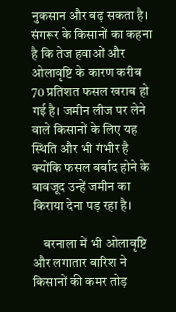नुकसान और बढ़ सकता है। संगरूर के किसानों का कहना है कि तेज हवाओं और ओलावृष्टि के कारण करीब 70 प्रतिशत फसल खराब हो गई है। जमीन लीज पर लेने वाले किसानों के लिए यह स्थिति और भी गंभीर है क्योंकि फसल बर्बाद होने के बावजूद उन्हें जमीन का किराया देना पड़ रहा है।

    बरनाला में भी ओलावृष्टि और लगातार बारिश ने किसानों की कमर तोड़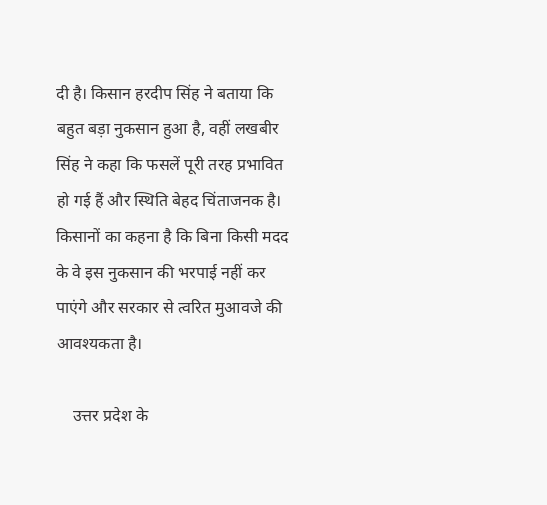दी है। किसान हरदीप सिंह ने बताया कि बहुत बड़ा नुकसान हुआ है, वहीं लखबीर सिंह ने कहा कि फसलें पूरी तरह प्रभावित हो गई हैं और स्थिति बेहद चिंताजनक है। किसानों का कहना है कि बिना किसी मदद के वे इस नुकसान की भरपाई नहीं कर पाएंगे और सरकार से त्वरित मुआवजे की आवश्यकता है।

    उत्तर प्रदेश के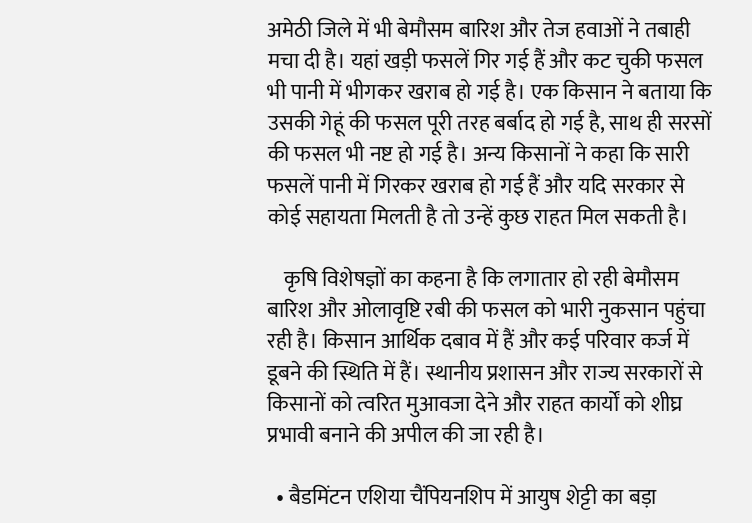अमेठी जिले में भी बेमौसम बारिश और तेज हवाओं ने तबाही मचा दी है। यहां खड़ी फसलें गिर गई हैं और कट चुकी फसल भी पानी में भीगकर खराब हो गई है। एक किसान ने बताया कि उसकी गेहूं की फसल पूरी तरह बर्बाद हो गई है, साथ ही सरसों की फसल भी नष्ट हो गई है। अन्य किसानों ने कहा कि सारी फसलें पानी में गिरकर खराब हो गई हैं और यदि सरकार से कोई सहायता मिलती है तो उन्हें कुछ राहत मिल सकती है।

    कृषि विशेषज्ञों का कहना है कि लगातार हो रही बेमौसम बारिश और ओलावृष्टि रबी की फसल को भारी नुकसान पहुंचा रही है। किसान आर्थिक दबाव में हैं और कई परिवार कर्ज में डूबने की स्थिति में हैं। स्थानीय प्रशासन और राज्य सरकारों से किसानों को त्वरित मुआवजा देने और राहत कार्यों को शीघ्र प्रभावी बनाने की अपील की जा रही है।

  • बैडमिंटन एशिया चैंपियनशिप में आयुष शेट्टी का बड़ा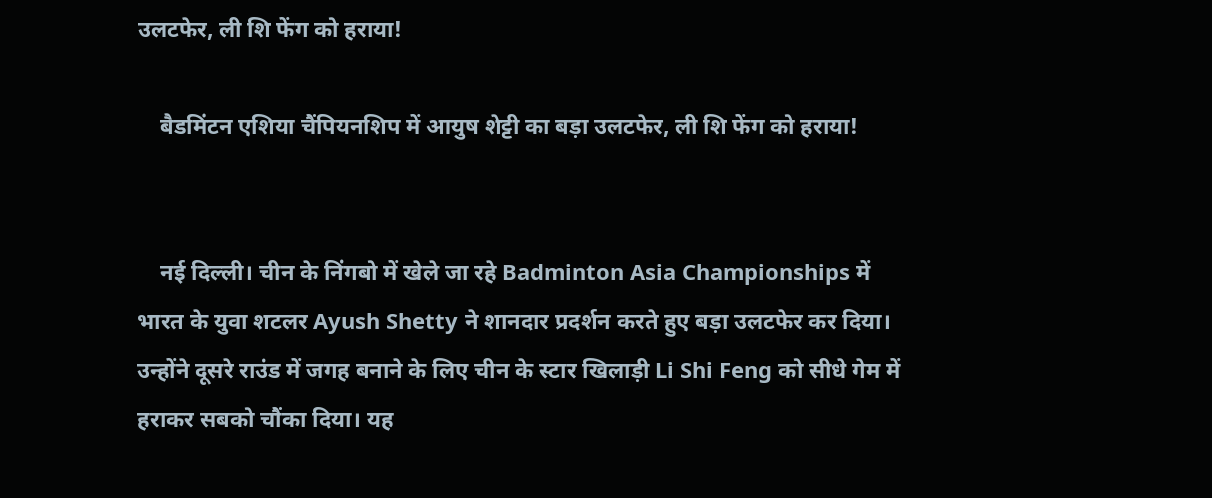उलटफेर, ली शि फेंग को हराया!

    बैडमिंटन एशिया चैंपियनशिप में आयुष शेट्टी का बड़ा उलटफेर, ली शि फेंग को हराया!


    नई दिल्ली। चीन के निंगबो में खेले जा रहे Badminton Asia Championships में भारत के युवा शटलर Ayush Shetty ने शानदार प्रदर्शन करते हुए बड़ा उलटफेर कर दिया। उन्होंने दूसरे राउंड में जगह बनाने के लिए चीन के स्टार खिलाड़ी Li Shi Feng को सीधे गेम में हराकर सबको चौंका दिया। यह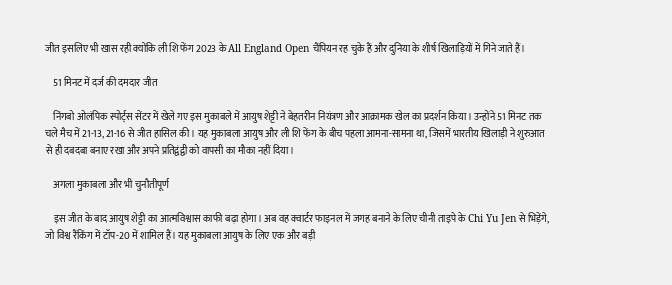जीत इसलिए भी खास रही क्योंकि ली शि फेंग 2023 के All England Open चैंपियन रह चुके हैं और दुनिया के शीर्ष खिलाड़ियों में गिने जाते हैं।

    51 मिनट में दर्ज की दमदार जीत

    निंगबो ओलंपिक स्पोर्ट्स सेंटर में खेले गए इस मुकाबले में आयुष शेट्टी ने बेहतरीन नियंत्रण और आक्रामक खेल का प्रदर्शन किया। उन्होंने 51 मिनट तक चले मैच में 21-13, 21-16 से जीत हासिल की। यह मुकाबला आयुष और ली शि फेंग के बीच पहला आमना-सामना था, जिसमें भारतीय खिलाड़ी ने शुरुआत से ही दबदबा बनाए रखा और अपने प्रतिद्वंद्वी को वापसी का मौका नहीं दिया।

    अगला मुकाबला और भी चुनौतीपूर्ण

    इस जीत के बाद आयुष शेट्टी का आत्मविश्वास काफी बढ़ा होगा। अब वह क्वार्टर फाइनल में जगह बनाने के लिए चीनी ताइपे के Chi Yu Jen से भिड़ेंगे, जो विश्व रैंकिंग में टॉप-20 में शामिल हैं। यह मुकाबला आयुष के लिए एक और बड़ी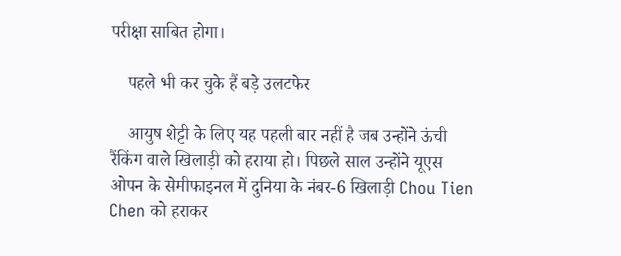परीक्षा साबित होगा।

    पहले भी कर चुके हैं बड़े उलटफेर

    आयुष शेट्टी के लिए यह पहली बार नहीं है जब उन्होंने ऊंची रैंकिंग वाले खिलाड़ी को हराया हो। पिछले साल उन्होंने यूएस ओपन के सेमीफाइनल में दुनिया के नंबर-6 खिलाड़ी Chou Tien Chen को हराकर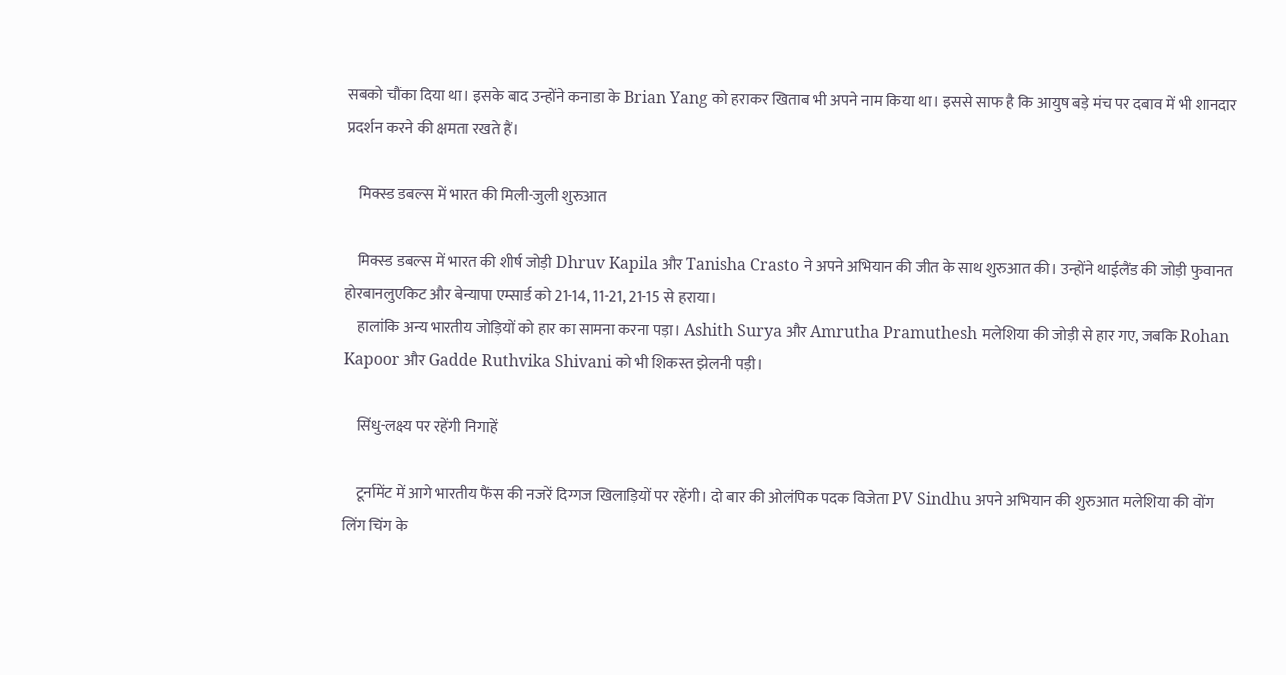सबको चौंका दिया था। इसके बाद उन्होंने कनाडा के Brian Yang को हराकर खिताब भी अपने नाम किया था। इससे साफ है कि आयुष बड़े मंच पर दबाव में भी शानदार प्रदर्शन करने की क्षमता रखते हैं।

    मिक्स्ड डबल्स में भारत की मिली-जुली शुरुआत

    मिक्स्ड डबल्स में भारत की शीर्ष जोड़ी Dhruv Kapila और Tanisha Crasto ने अपने अभियान की जीत के साथ शुरुआत की। उन्होंने थाईलैंड की जोड़ी फुवानत होरबानलुएकिट और बेन्यापा एम्सार्ड को 21-14, 11-21, 21-15 से हराया।
    हालांकि अन्य भारतीय जोड़ियों को हार का सामना करना पड़ा। Ashith Surya और Amrutha Pramuthesh मलेशिया की जोड़ी से हार गए, जबकि Rohan Kapoor और Gadde Ruthvika Shivani को भी शिकस्त झेलनी पड़ी।

    सिंधु-लक्ष्य पर रहेंगी निगाहें

    टूर्नामेंट में आगे भारतीय फैंस की नजरें दिग्गज खिलाड़ियों पर रहेंगी। दो बार की ओलंपिक पदक विजेता PV Sindhu अपने अभियान की शुरुआत मलेशिया की वोंग लिंग चिंग के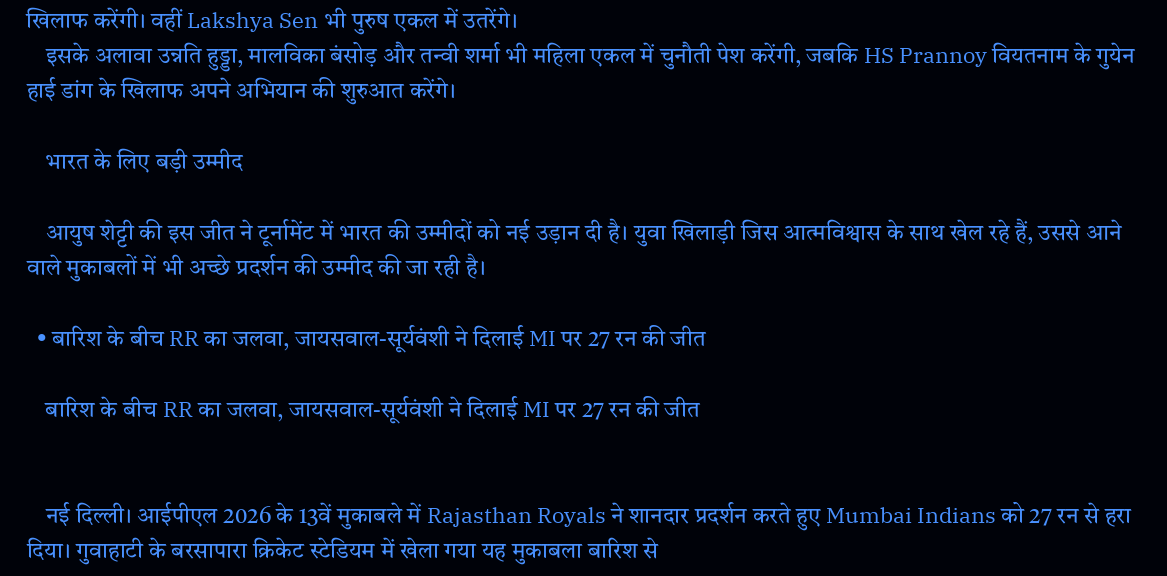खिलाफ करेंगी। वहीं Lakshya Sen भी पुरुष एकल में उतरेंगे।
    इसके अलावा उन्नति हुड्डा, मालविका बंसोड़ और तन्वी शर्मा भी महिला एकल में चुनौती पेश करेंगी, जबकि HS Prannoy वियतनाम के गुयेन हाई डांग के खिलाफ अपने अभियान की शुरुआत करेंगे।

    भारत के लिए बड़ी उम्मीद

    आयुष शेट्टी की इस जीत ने टूर्नामेंट में भारत की उम्मीदों को नई उड़ान दी है। युवा खिलाड़ी जिस आत्मविश्वास के साथ खेल रहे हैं, उससे आने वाले मुकाबलों में भी अच्छे प्रदर्शन की उम्मीद की जा रही है।

  • बारिश के बीच RR का जलवा, जायसवाल-सूर्यवंशी ने दिलाई MI पर 27 रन की जीत

    बारिश के बीच RR का जलवा, जायसवाल-सूर्यवंशी ने दिलाई MI पर 27 रन की जीत


    नई दिल्ली। आईपीएल 2026 के 13वें मुकाबले में Rajasthan Royals ने शानदार प्रदर्शन करते हुए Mumbai Indians को 27 रन से हरा दिया। गुवाहाटी के बरसापारा क्रिकेट स्टेडियम में खेला गया यह मुकाबला बारिश से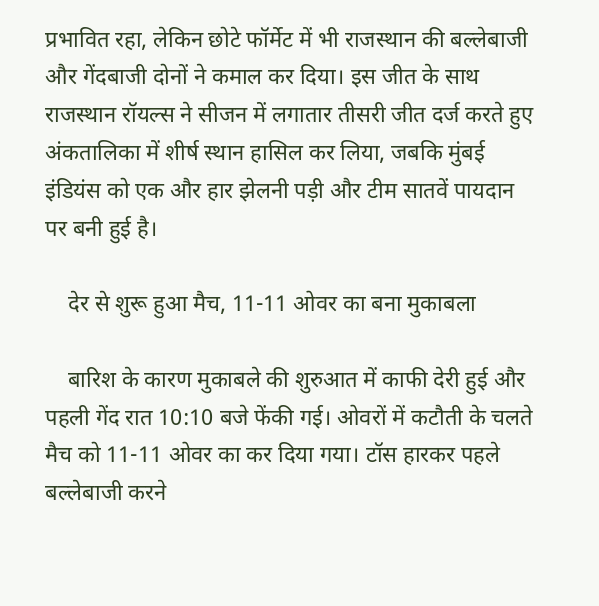प्रभावित रहा, लेकिन छोटे फॉर्मेट में भी राजस्थान की बल्लेबाजी और गेंदबाजी दोनों ने कमाल कर दिया। इस जीत के साथ राजस्थान रॉयल्स ने सीजन में लगातार तीसरी जीत दर्ज करते हुए अंकतालिका में शीर्ष स्थान हासिल कर लिया, जबकि मुंबई इंडियंस को एक और हार झेलनी पड़ी और टीम सातवें पायदान पर बनी हुई है।

    देर से शुरू हुआ मैच, 11-11 ओवर का बना मुकाबला

    बारिश के कारण मुकाबले की शुरुआत में काफी देरी हुई और पहली गेंद रात 10:10 बजे फेंकी गई। ओवरों में कटौती के चलते मैच को 11-11 ओवर का कर दिया गया। टॉस हारकर पहले बल्लेबाजी करने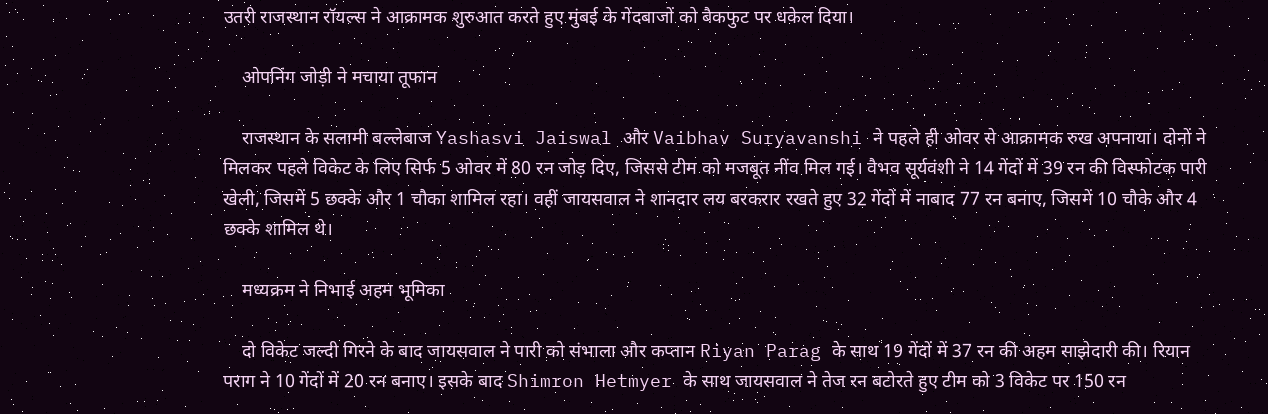उतरी राजस्थान रॉयल्स ने आक्रामक शुरुआत करते हुए मुंबई के गेंदबाजों को बैकफुट पर धकेल दिया।

    ओपनिंग जोड़ी ने मचाया तूफान

    राजस्थान के सलामी बल्लेबाज Yashasvi Jaiswal और Vaibhav Suryavanshi ने पहले ही ओवर से आक्रामक रुख अपनाया। दोनों ने मिलकर पहले विकेट के लिए सिर्फ 5 ओवर में 80 रन जोड़ दिए, जिससे टीम को मजबूत नींव मिल गई। वैभव सूर्यवंशी ने 14 गेंदों में 39 रन की विस्फोटक पारी खेली, जिसमें 5 छक्के और 1 चौका शामिल रहा। वहीं जायसवाल ने शानदार लय बरकरार रखते हुए 32 गेंदों में नाबाद 77 रन बनाए, जिसमें 10 चौके और 4 छक्के शामिल थे।

    मध्यक्रम ने निभाई अहम भूमिका

    दो विकेट जल्दी गिरने के बाद जायसवाल ने पारी को संभाला और कप्तान Riyan Parag के साथ 19 गेंदों में 37 रन की अहम साझेदारी की। रियान पराग ने 10 गेंदों में 20 रन बनाए। इसके बाद Shimron Hetmyer के साथ जायसवाल ने तेज रन बटोरते हुए टीम को 3 विकेट पर 150 रन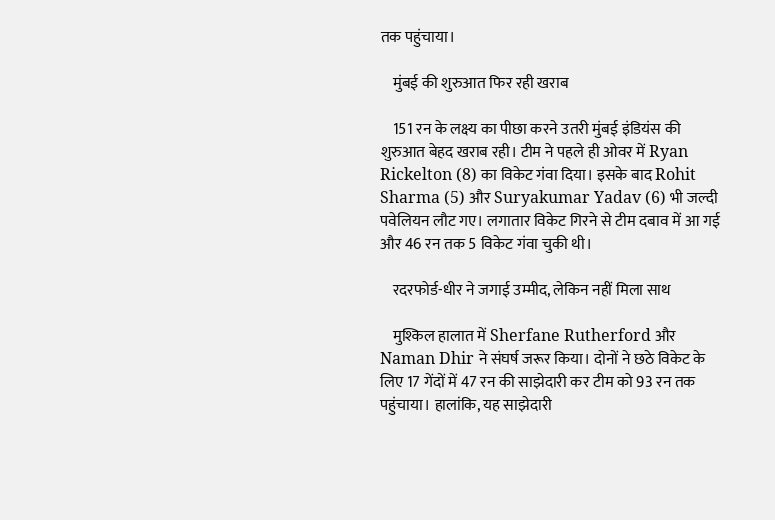तक पहुंचाया।

    मुंबई की शुरुआत फिर रही खराब

    151 रन के लक्ष्य का पीछा करने उतरी मुंबई इंडियंस की शुरुआत बेहद खराब रही। टीम ने पहले ही ओवर में Ryan Rickelton (8) का विकेट गंवा दिया। इसके बाद Rohit Sharma (5) और Suryakumar Yadav (6) भी जल्दी पवेलियन लौट गए। लगातार विकेट गिरने से टीम दबाव में आ गई और 46 रन तक 5 विकेट गंवा चुकी थी।

    रदरफोर्ड-धीर ने जगाई उम्मीद, लेकिन नहीं मिला साथ

    मुश्किल हालात में Sherfane Rutherford और Naman Dhir ने संघर्ष जरूर किया। दोनों ने छठे विकेट के लिए 17 गेंदों में 47 रन की साझेदारी कर टीम को 93 रन तक पहुंचाया। हालांकि, यह साझेदारी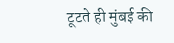टूटते ही मुंबई की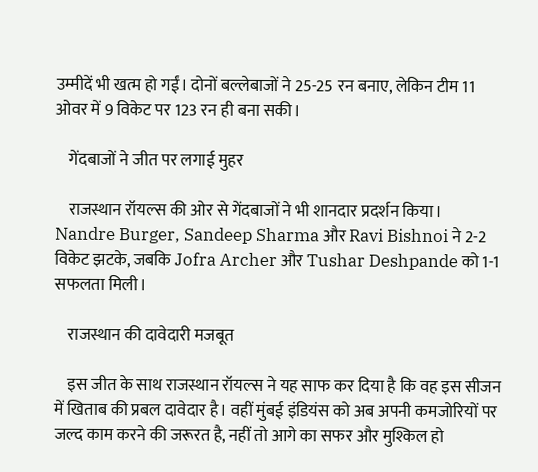उम्मीदें भी खत्म हो गईं। दोनों बल्लेबाजों ने 25-25 रन बनाए, लेकिन टीम 11 ओवर में 9 विकेट पर 123 रन ही बना सकी।

    गेंदबाजों ने जीत पर लगाई मुहर

    राजस्थान रॉयल्स की ओर से गेंदबाजों ने भी शानदार प्रदर्शन किया। Nandre Burger, Sandeep Sharma और Ravi Bishnoi ने 2-2 विकेट झटके, जबकि Jofra Archer और Tushar Deshpande को 1-1 सफलता मिली।

    राजस्थान की दावेदारी मजबूत

    इस जीत के साथ राजस्थान रॉयल्स ने यह साफ कर दिया है कि वह इस सीजन में खिताब की प्रबल दावेदार है। वहीं मुंबई इंडियंस को अब अपनी कमजोरियों पर जल्द काम करने की जरूरत है, नहीं तो आगे का सफर और मुश्किल हो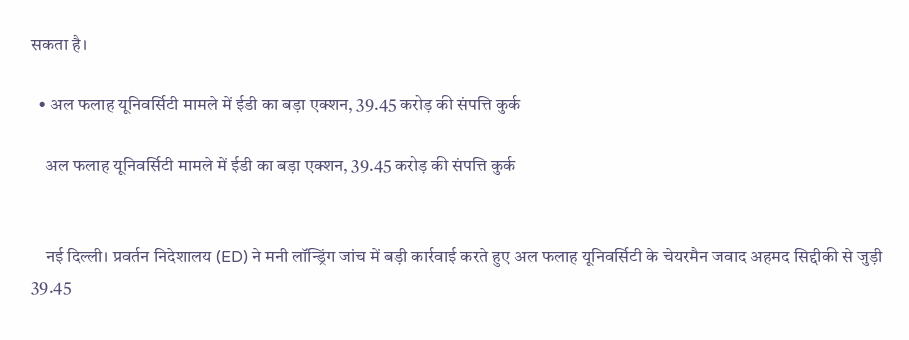सकता है।

  • अल फलाह यूनिवर्सिटी मामले में ईडी का बड़ा एक्शन, 39.45 करोड़ की संपत्ति कुर्क

    अल फलाह यूनिवर्सिटी मामले में ईडी का बड़ा एक्शन, 39.45 करोड़ की संपत्ति कुर्क


    नई दिल्ली। प्रवर्तन निदेशालय (ED) ने मनी लॉन्ड्रिंग जांच में बड़ी कार्रवाई करते हुए अल फलाह यूनिवर्सिटी के चेयरमैन जवाद अहमद सिद्दीकी से जुड़ी 39.45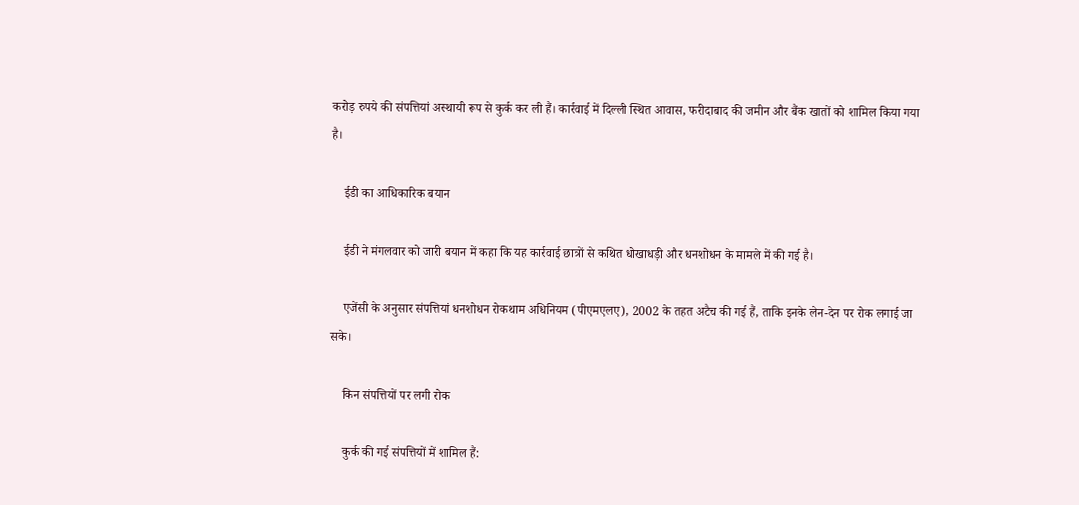करोड़ रुपये की संपत्तियां अस्थायी रूप से कुर्क कर ली हैं। कार्रवाई में दिल्ली स्थित आवास, फरीदाबाद की जमीन और बैंक खातों को शामिल किया गया है।

    ईडी का आधिकारिक बयान

    ईडी ने मंगलवार को जारी बयान में कहा कि यह कार्रवाई छात्रों से कथित धोखाधड़ी और धनशोधन के मामले में की गई है।

    एजेंसी के अनुसार संपत्तियां धनशोधन रोकथाम अधिनियम (पीएमएलए), 2002 के तहत अटैच की गई हैं, ताकि इनके लेन-देन पर रोक लगाई जा सके।

    किन संपत्तियों पर लगी रोक

    कुर्क की गई संपत्तियों में शामिल हैं: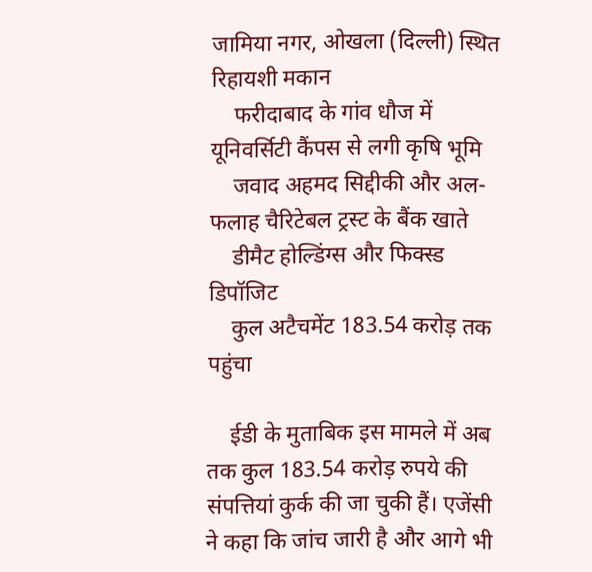जामिया नगर, ओखला (दिल्ली) स्थित रिहायशी मकान
    फरीदाबाद के गांव धौज में यूनिवर्सिटी कैंपस से लगी कृषि भूमि
    जवाद अहमद सिद्दीकी और अल-फलाह चैरिटेबल ट्रस्ट के बैंक खाते
    डीमैट होल्डिंग्स और फिक्स्ड डिपॉजिट
    कुल अटैचमेंट 183.54 करोड़ तक पहुंचा

    ईडी के मुताबिक इस मामले में अब तक कुल 183.54 करोड़ रुपये की संपत्तियां कुर्क की जा चुकी हैं। एजेंसी ने कहा कि जांच जारी है और आगे भी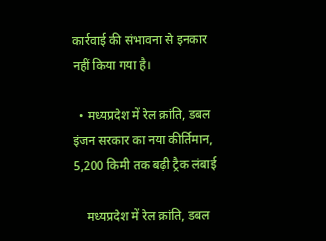कार्रवाई की संभावना से इनकार नहीं किया गया है।

  • मध्यप्रदेश में रेल क्रांति, डबल इंजन सरकार का नया कीर्तिमान, 5,200 किमी तक बढ़ी ट्रैक लंबाई

    मध्यप्रदेश में रेल क्रांति, डबल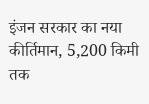इंजन सरकार का नया कीर्तिमान, 5,200 किमी तक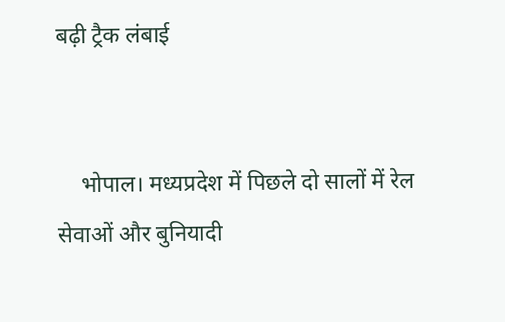बढ़ी ट्रैक लंबाई


    भोपाल। मध्यप्रदेश में पिछले दो सालों में रेल सेवाओं और बुनियादी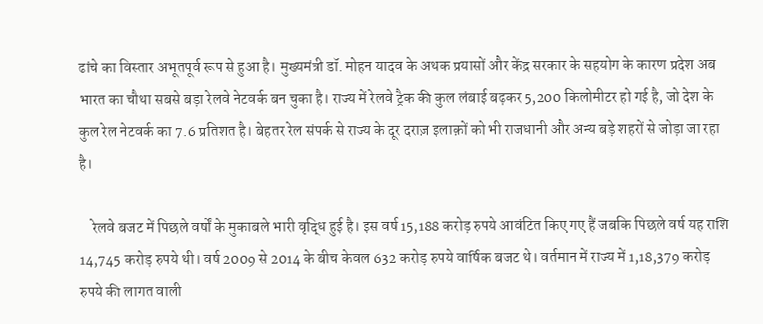ढांचे का विस्तार अभूतपूर्व रूप से हुआ है। मुख्यमंत्री डॉ. मोहन यादव के अथक प्रयासों और केंद्र सरकार के सहयोग के कारण प्रदेश अब भारत का चौथा सबसे बड़ा रेलवे नेटवर्क बन चुका है। राज्य में रेलवे ट्रैक की कुल लंबाई बढ़कर 5,200 किलोमीटर हो गई है, जो देश के कुल रेल नेटवर्क का 7.6 प्रतिशत है। बेहतर रेल संपर्क से राज्य के दूर दराज़ इलाक़ों को भी राजधानी और अन्य बड़े शहरों से जोड़ा जा रहा है।

    रेलवे बजट में पिछले वर्षों के मुकाबले भारी वृद्धि हुई है। इस वर्ष 15,188 करोड़ रुपये आवंटित किए गए हैं जबकि पिछले वर्ष यह राशि 14,745 करोड़ रुपये थी। वर्ष 2009 से 2014 के बीच केवल 632 करोड़ रुपये वार्षिक बजट थे। वर्तमान में राज्य में 1,18,379 करोड़ रुपये की लागत वाली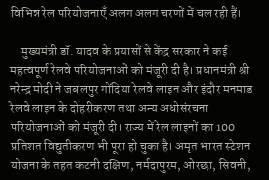विभिन्न रेल परियोजनाएँ अलग अलग चरणों में चल रही हैं।

    मुख्यमंत्री डॉ. यादव के प्रयासों से केंद्र सरकार ने कई महत्वपूर्ण रेलवे परियोजनाओं को मंजूरी दी है। प्रधानमंत्री श्री नरेन्द्र मोदी ने जबलपुर गोंदिया रेलवे लाइन और इंदौर मनमाड रेलवे लाइन के दोहरीकरण तथा अन्य अधोसंरचना परियोजनाओं को मंजूरी दी। राज्य में रेल लाइनों का 100 प्रतिशत विद्युतीकरण भी पूरा हो चुका है। अमृत भारत स्टेशन योजना के तहत कटनी दक्षिण, नर्मदापुरम, ओरछा, सिवनी,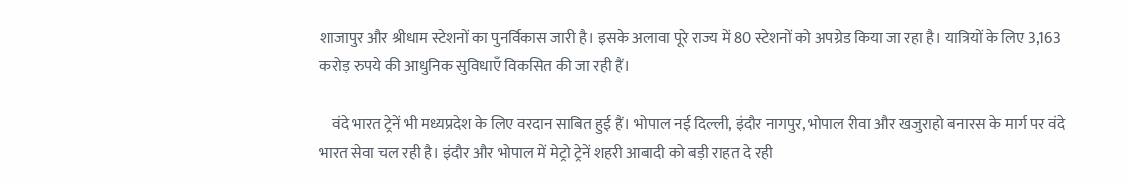शाजापुर और श्रीधाम स्टेशनों का पुनर्विकास जारी है। इसके अलावा पूरे राज्य में 80 स्टेशनों को अपग्रेड किया जा रहा है। यात्रियों के लिए 3,163 करोड़ रुपये की आधुनिक सुविधाएँ विकसित की जा रही हैं।

    वंदे भारत ट्रेनें भी मध्यप्रदेश के लिए वरदान साबित हुई हैं। भोपाल नई दिल्ली, इंदौर नागपुर, भोपाल रीवा और खजुराहो बनारस के मार्ग पर वंदे भारत सेवा चल रही है। इंदौर और भोपाल में मेट्रो ट्रेनें शहरी आबादी को बड़ी राहत दे रही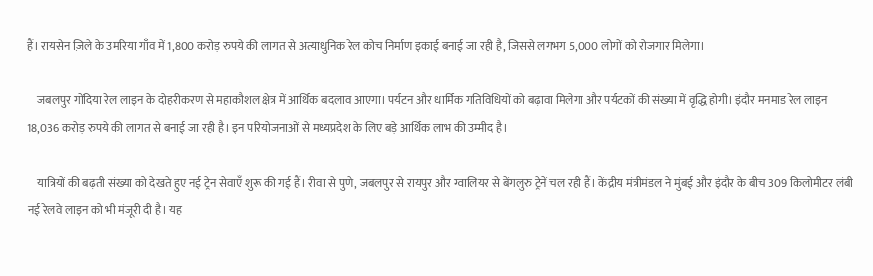हैं। रायसेन ज़िले के उमरिया गाँव में 1,800 करोड़ रुपये की लागत से अत्याधुनिक रेल कोच निर्माण इकाई बनाई जा रही है, जिससे लगभग 5,000 लोगों को रोजगार मिलेगा।

    जबलपुर गोंदिया रेल लाइन के दोहरीकरण से महाकौशल क्षेत्र में आर्थिक बदलाव आएगा। पर्यटन और धार्मिक गतिविधियों को बढ़ावा मिलेगा और पर्यटकों की संख्या में वृद्धि होगी। इंदौर मनमाड रेल लाइन 18,036 करोड़ रुपये की लागत से बनाई जा रही है। इन परियोजनाओं से मध्यप्रदेश के लिए बड़े आर्थिक लाभ की उम्मीद है।

    यात्रियों की बढ़ती संख्या को देखते हुए नई ट्रेन सेवाएँ शुरू की गई हैं। रीवा से पुणे, जबलपुर से रायपुर और ग्वालियर से बेंगलुरु ट्रेनें चल रही हैं। केंद्रीय मंत्रीमंडल ने मुंबई और इंदौर के बीच 309 किलोमीटर लंबी नई रेलवे लाइन को भी मंजूरी दी है। यह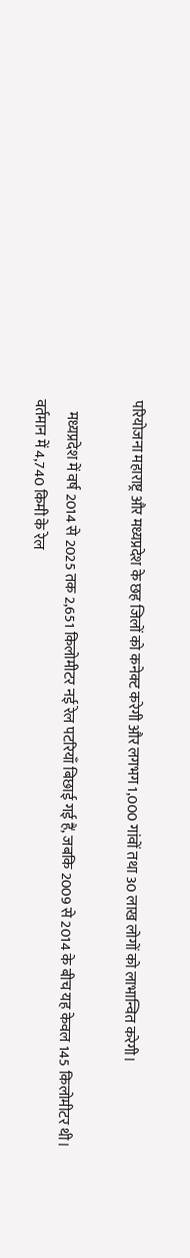परियोजना महाराष्ट्र और मध्यप्रदेश के छह जिलों को कनेक्ट करेगी और लगभग 1,000 गांवों तथा 30 लाख लोगों को लाभान्वित करेगी।

    मध्यप्रदेश में वर्ष 2014 से 2025 तक 2,651 किलोमीटर नई रेल पटरियाँ बिछाई गई हैं, जबकि 2009 से 2014 के बीच यह केवल 145 किलोमीटर थी। वर्तमान में 4,740 किमी के रेल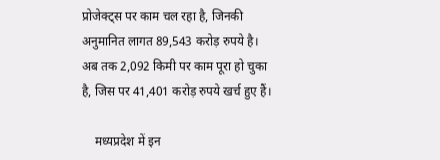प्रोजेक्ट्स पर काम चल रहा है, जिनकी अनुमानित लागत 89,543 करोड़ रुपये है। अब तक 2,092 किमी पर काम पूरा हो चुका है, जिस पर 41,401 करोड़ रुपये खर्च हुए हैं।

    मध्यप्रदेश में इन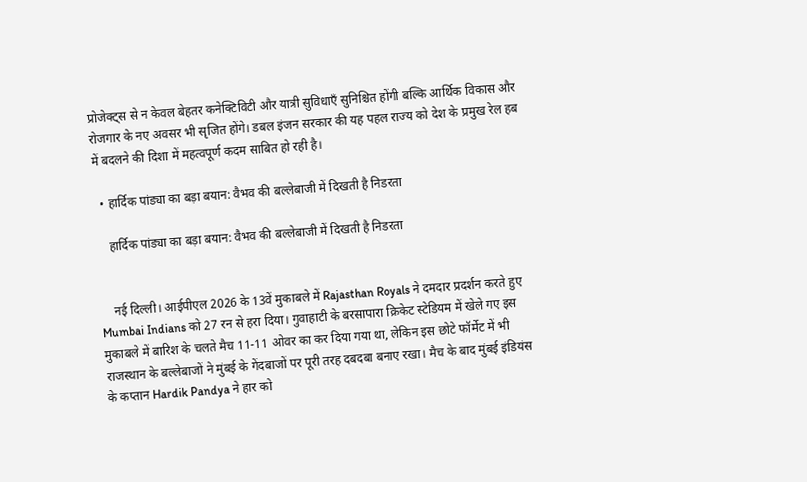प्रोजेक्ट्स से न केवल बेहतर कनेक्टिविटी और यात्री सुविधाएँ सुनिश्चित होंगी बल्कि आर्थिक विकास और रोजगार के नए अवसर भी सृजित होंगे। डबल इंजन सरकार की यह पहल राज्य को देश के प्रमुख रेल हब में बदलने की दिशा में महत्वपूर्ण कदम साबित हो रही है।

  • हार्दिक पांड्या का बड़ा बयान: वैभव की बल्लेबाजी में दिखती है निडरता

    हार्दिक पांड्या का बड़ा बयान: वैभव की बल्लेबाजी में दिखती है निडरता


    नई दिल्ली। आईपीएल 2026 के 13वें मुकाबले में Rajasthan Royals ने दमदार प्रदर्शन करते हुए Mumbai Indians को 27 रन से हरा दिया। गुवाहाटी के बरसापारा क्रिकेट स्टेडियम में खेले गए इस मुकाबले में बारिश के चलते मैच 11-11 ओवर का कर दिया गया था, लेकिन इस छोटे फॉर्मेट में भी राजस्थान के बल्लेबाजों ने मुंबई के गेंदबाजों पर पूरी तरह दबदबा बनाए रखा। मैच के बाद मुंबई इंडियंस के कप्तान Hardik Pandya ने हार को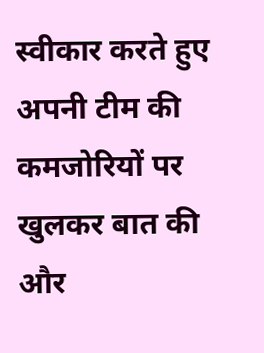स्वीकार करते हुए अपनी टीम की कमजोरियों पर खुलकर बात की और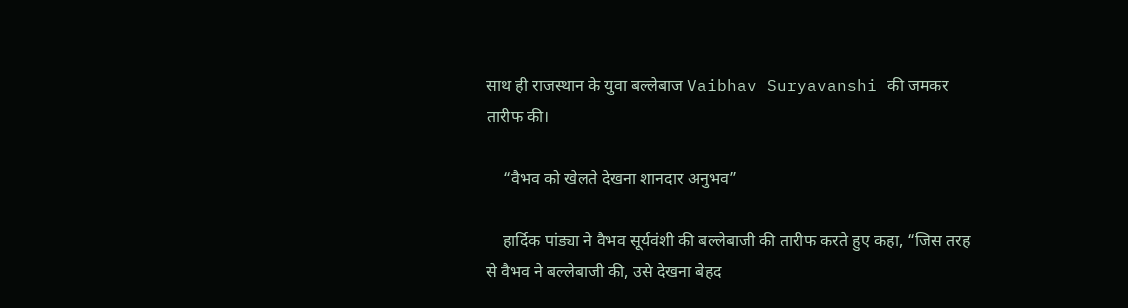साथ ही राजस्थान के युवा बल्लेबाज Vaibhav Suryavanshi की जमकर तारीफ की।

    “वैभव को खेलते देखना शानदार अनुभव”

    हार्दिक पांड्या ने वैभव सूर्यवंशी की बल्लेबाजी की तारीफ करते हुए कहा, “जिस तरह से वैभव ने बल्लेबाजी की, उसे देखना बेहद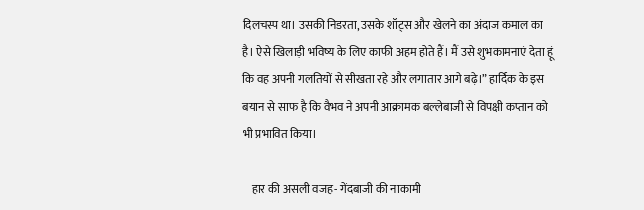दिलचस्प था। उसकी निडरता, उसके शॉट्स और खेलने का अंदाज कमाल का है। ऐसे खिलाड़ी भविष्य के लिए काफी अहम होते हैं। मैं उसे शुभकामनाएं देता हूं कि वह अपनी गलतियों से सीखता रहे और लगातार आगे बढ़े।” हार्दिक के इस बयान से साफ है कि वैभव ने अपनी आक्रामक बल्लेबाजी से विपक्षी कप्तान को भी प्रभावित किया।

    हार की असली वजह- गेंदबाजी की नाकामी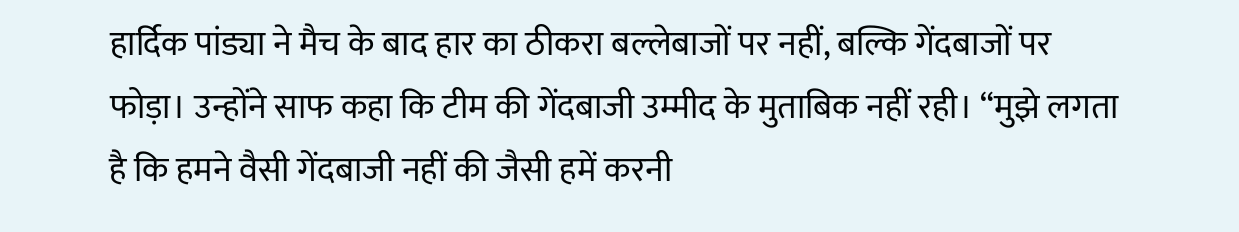हार्दिक पांड्या ने मैच के बाद हार का ठीकरा बल्लेबाजों पर नहीं, बल्कि गेंदबाजों पर फोड़ा। उन्होंने साफ कहा कि टीम की गेंदबाजी उम्मीद के मुताबिक नहीं रही। “मुझे लगता है कि हमने वैसी गेंदबाजी नहीं की जैसी हमें करनी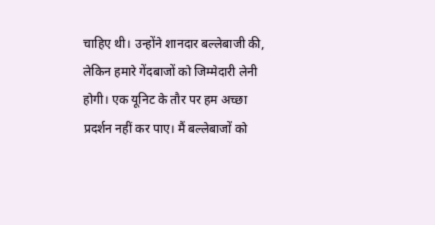चाहिए थी। उन्होंने शानदार बल्लेबाजी की, लेकिन हमारे गेंदबाजों को जिम्मेदारी लेनी होगी। एक यूनिट के तौर पर हम अच्छा प्रदर्शन नहीं कर पाए। मैं बल्लेबाजों को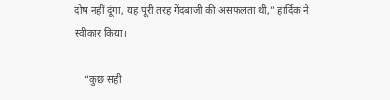दोष नहीं दूंगा, यह पूरी तरह गेंदबाजी की असफलता थी,” हार्दिक ने स्वीकार किया।

    “कुछ सही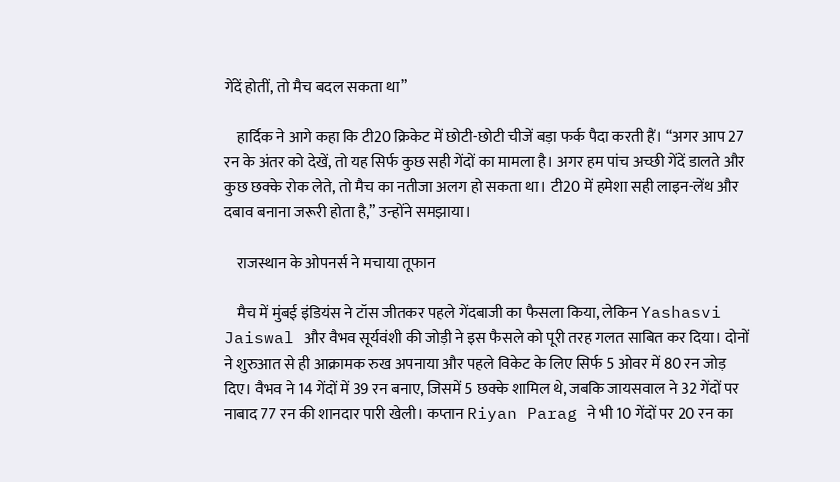गेंदें होतीं, तो मैच बदल सकता था”

    हार्दिक ने आगे कहा कि टी20 क्रिकेट में छोटी-छोटी चीजें बड़ा फर्क पैदा करती हैं। “अगर आप 27 रन के अंतर को देखें, तो यह सिर्फ कुछ सही गेंदों का मामला है। अगर हम पांच अच्छी गेंदें डालते और कुछ छक्के रोक लेते, तो मैच का नतीजा अलग हो सकता था। टी20 में हमेशा सही लाइन-लेंथ और दबाव बनाना जरूरी होता है,” उन्होंने समझाया।

    राजस्थान के ओपनर्स ने मचाया तूफान

    मैच में मुंबई इंडियंस ने टॉस जीतकर पहले गेंदबाजी का फैसला किया, लेकिन Yashasvi Jaiswal और वैभव सूर्यवंशी की जोड़ी ने इस फैसले को पूरी तरह गलत साबित कर दिया। दोनों ने शुरुआत से ही आक्रामक रुख अपनाया और पहले विकेट के लिए सिर्फ 5 ओवर में 80 रन जोड़ दिए। वैभव ने 14 गेंदों में 39 रन बनाए, जिसमें 5 छक्के शामिल थे, जबकि जायसवाल ने 32 गेंदों पर नाबाद 77 रन की शानदार पारी खेली। कप्तान Riyan Parag ने भी 10 गेंदों पर 20 रन का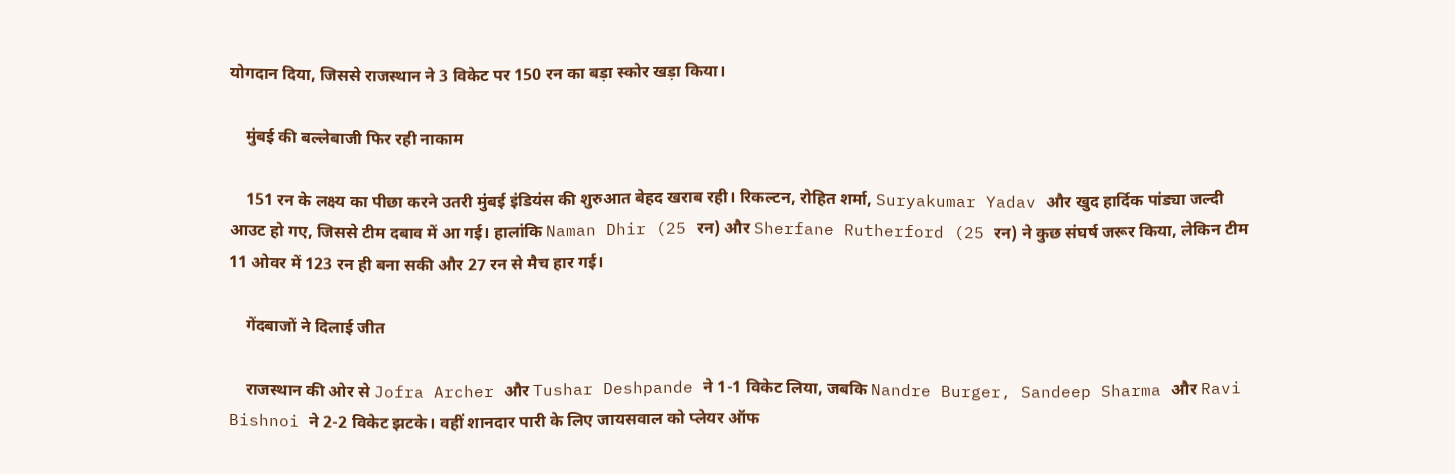योगदान दिया, जिससे राजस्थान ने 3 विकेट पर 150 रन का बड़ा स्कोर खड़ा किया।

    मुंबई की बल्लेबाजी फिर रही नाकाम

    151 रन के लक्ष्य का पीछा करने उतरी मुंबई इंडियंस की शुरुआत बेहद खराब रही। रिकल्टन, रोहित शर्मा, Suryakumar Yadav और खुद हार्दिक पांड्या जल्दी आउट हो गए, जिससे टीम दबाव में आ गई। हालांकि Naman Dhir (25 रन) और Sherfane Rutherford (25 रन) ने कुछ संघर्ष जरूर किया, लेकिन टीम 11 ओवर में 123 रन ही बना सकी और 27 रन से मैच हार गई।

    गेंदबाजों ने दिलाई जीत

    राजस्थान की ओर से Jofra Archer और Tushar Deshpande ने 1-1 विकेट लिया, जबकि Nandre Burger, Sandeep Sharma और Ravi Bishnoi ने 2-2 विकेट झटके। वहीं शानदार पारी के लिए जायसवाल को प्लेयर ऑफ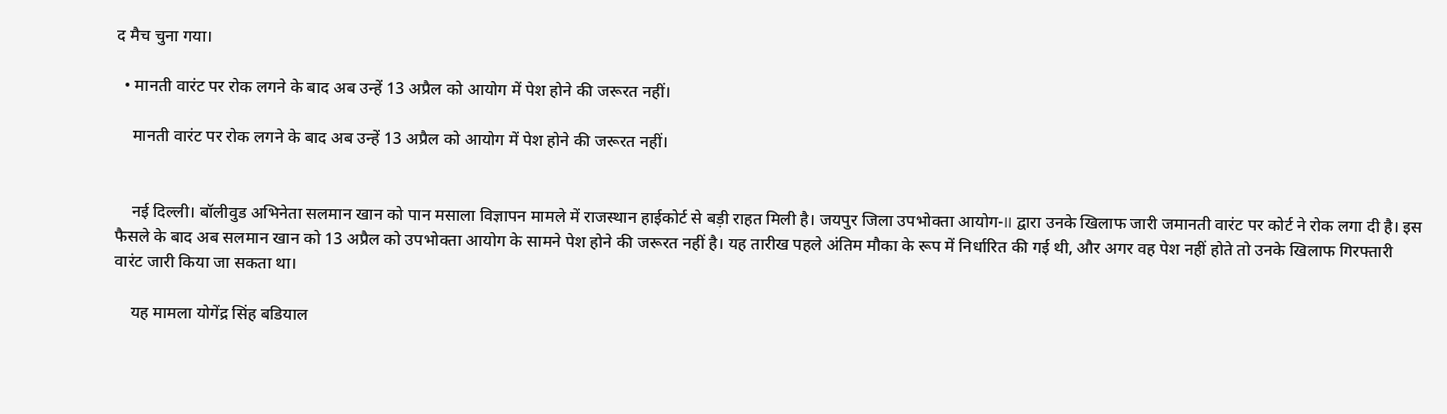द मैच चुना गया।

  • मानती वारंट पर रोक लगने के बाद अब उन्हें 13 अप्रैल को आयोग में पेश होने की जरूरत नहीं।

    मानती वारंट पर रोक लगने के बाद अब उन्हें 13 अप्रैल को आयोग में पेश होने की जरूरत नहीं।


    नई दिल्ली। बॉलीवुड अभिनेता सलमान खान को पान मसाला विज्ञापन मामले में राजस्थान हाईकोर्ट से बड़ी राहत मिली है। जयपुर जिला उपभोक्ता आयोग-II द्वारा उनके खिलाफ जारी जमानती वारंट पर कोर्ट ने रोक लगा दी है। इस फैसले के बाद अब सलमान खान को 13 अप्रैल को उपभोक्ता आयोग के सामने पेश होने की जरूरत नहीं है। यह तारीख पहले अंतिम मौका के रूप में निर्धारित की गई थी, और अगर वह पेश नहीं होते तो उनके खिलाफ गिरफ्तारी वारंट जारी किया जा सकता था।

    यह मामला योगेंद्र सिंह बडियाल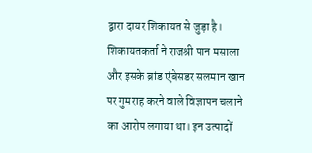द्वारा दायर शिकायत से जुड़ा है। शिकायतकर्ता ने राजश्री पान मसाला और इसके ब्रांड एंबेसडर सलमान खान पर गुमराह करने वाले विज्ञापन चलाने का आरोप लगाया था। इन उत्पादों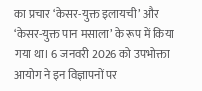का प्रचार ‘केसर-युक्त इलायची’ और ‘केसर-युक्त पान मसाला’ के रूप में किया गया था। 6 जनवरी 2026 को उपभोक्ता आयोग ने इन विज्ञापनों पर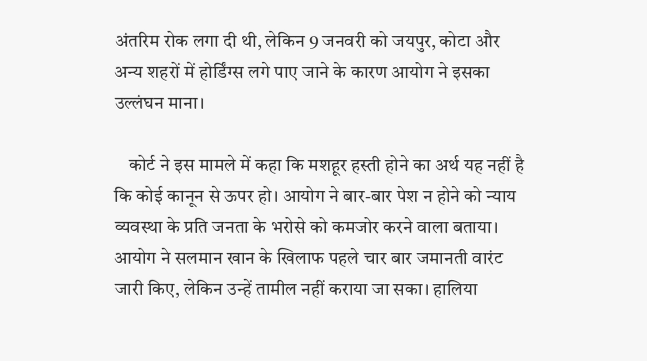अंतरिम रोक लगा दी थी, लेकिन 9 जनवरी को जयपुर, कोटा और अन्य शहरों में होर्डिंग्स लगे पाए जाने के कारण आयोग ने इसका उल्लंघन माना।

    कोर्ट ने इस मामले में कहा कि मशहूर हस्ती होने का अर्थ यह नहीं है कि कोई कानून से ऊपर हो। आयोग ने बार-बार पेश न होने को न्याय व्यवस्था के प्रति जनता के भरोसे को कमजोर करने वाला बताया। आयोग ने सलमान खान के खिलाफ पहले चार बार जमानती वारंट जारी किए, लेकिन उन्हें तामील नहीं कराया जा सका। हालिया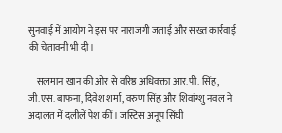सुनवाई में आयोग ने इस पर नाराजगी जताई और सख्त कार्रवाई की चेतावनी भी दी।

    सलमान खान की ओर से वरिष्ठ अधिवक्ता आर.पी. सिंह, जी.एस. बाफना, दिवेश शर्मा, वरुण सिंह और शिवांग्शु नवल ने अदालत में दलीलें पेश कीं। जस्टिस अनूप सिंघी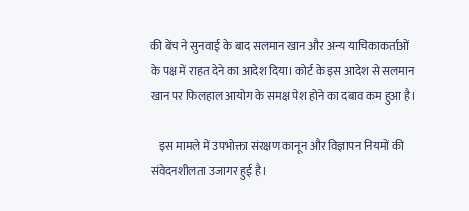की बेंच ने सुनवाई के बाद सलमान खान और अन्य याचिकाकर्ताओं के पक्ष में राहत देने का आदेश दिया। कोर्ट के इस आदेश से सलमान खान पर फिलहाल आयोग के समक्ष पेश होने का दबाव कम हुआ है।

    इस मामले में उपभोक्ता संरक्षण कानून और विज्ञापन नियमों की संवेदनशीलता उजागर हुई है।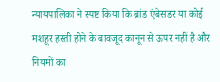न्यायपालिका ने स्पष्ट किया कि ब्रांड एंबेसडर या कोई मशहूर हस्ती होने के बावजूद कानून से ऊपर नहीं है और नियमों का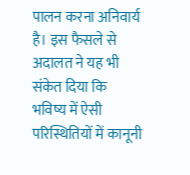पालन करना अनिवार्य है। इस फैसले से अदालत ने यह भी संकेत दिया कि भविष्य में ऐसी परिस्थितियों में कानूनी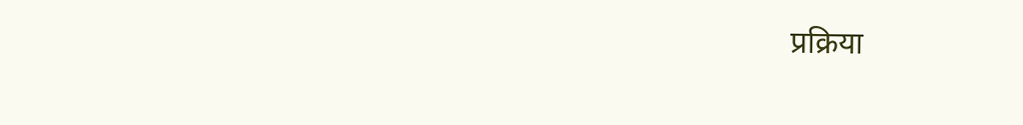प्रक्रिया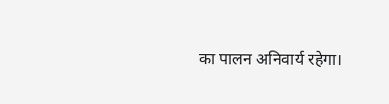का पालन अनिवार्य रहेगा।